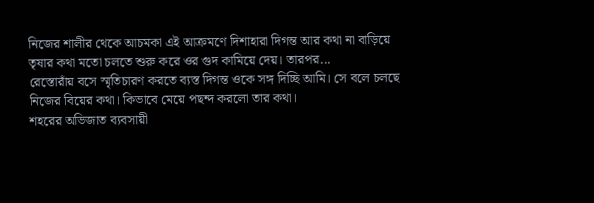নিজের শালীর থেকে আচমকা এই আক্রমণে দিশাহারা দিগন্ত আর কথা না বাড়িয়ে তৃষার কথা মতো চলতে শুরু করে ওর গুদ কামিয়ে দেয়। তারপর...
রেস্তোরাঁয় বসে স্মৃতিচারণ করতে ব্যস্ত দিগন্ত ওকে সঙ্গ দিচ্ছি আমি। সে বলে চলছে নিজের বিয়ের কথা। কিভাবে মেয়ে পছন্দ করলো তার কথা।
শহরের অভিজাত ব্যবসায়ী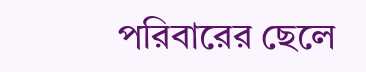পরিবারের ছেলে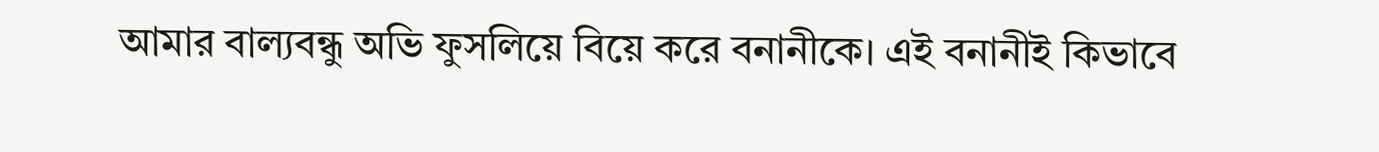আমার বাল্যবন্ধু অভি ফুসলিয়ে বিয়ে করে বনানীকে। এই বনানীই কিভাবে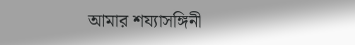আমার শয্যাসঙ্গিনী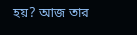হয়? আজ তার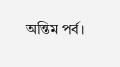অন্তিম পর্ব।